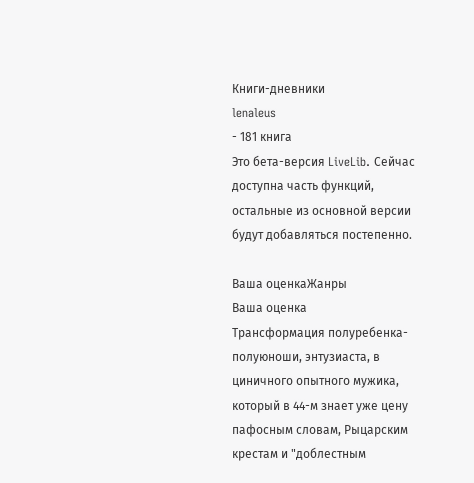Книги-дневники
lenaleus
- 181 книга
Это бета-версия LiveLib. Сейчас доступна часть функций, остальные из основной версии будут добавляться постепенно.

Ваша оценкаЖанры
Ваша оценка
Трансформация полуребенка-полуюноши, энтузиаста, в циничного опытного мужика, который в 44-м знает уже цену пафосным словам, Рыцарским крестам и "доблестным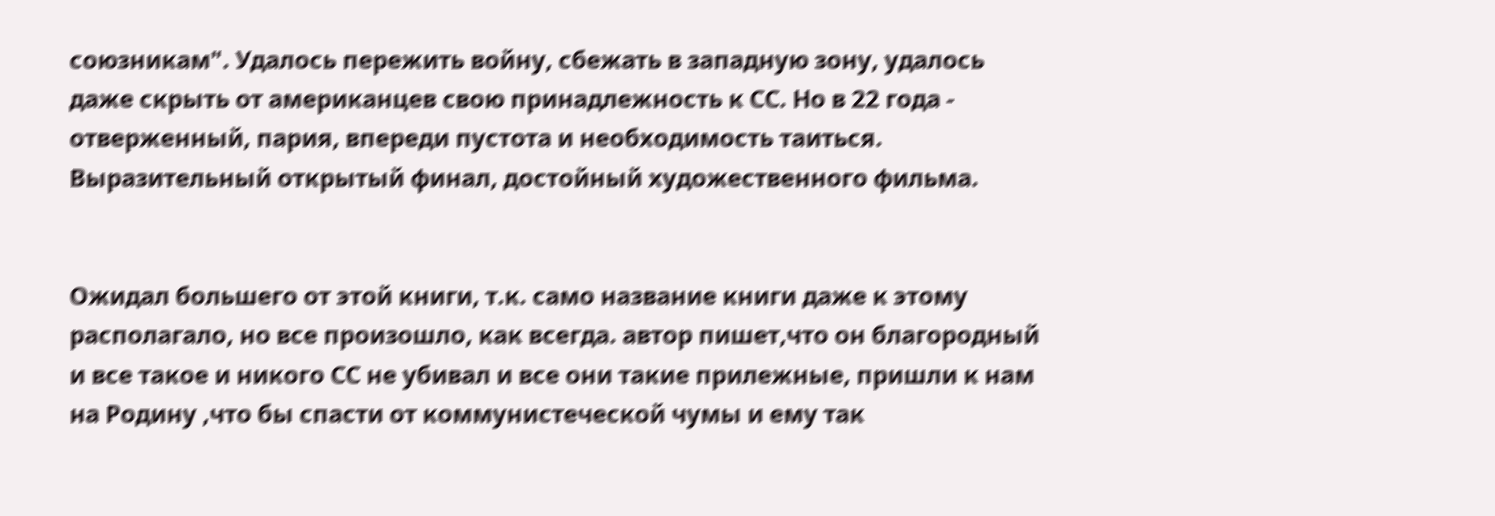союзникам". Удалось пережить войну, сбежать в западную зону, удалось даже скрыть от американцев свою принадлежность к СС. Но в 22 года - отверженный, пария, впереди пустота и необходимость таиться. Выразительный открытый финал, достойный художественного фильма.


Ожидал большего от этой книги, т.к. само название книги даже к этому располагало, но все произошло, как всегда. автор пишет,что он благородный и все такое и никого СС не убивал и все они такие прилежные, пришли к нам на Родину ,что бы спасти от коммунистеческой чумы и ему так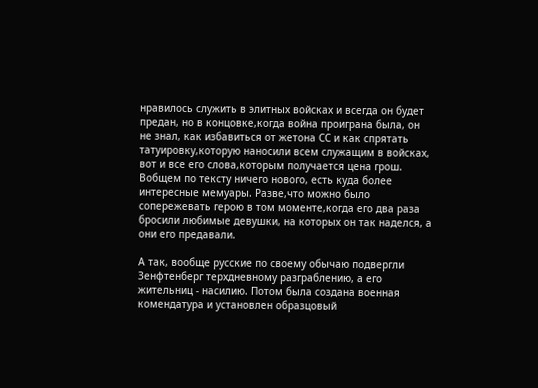нравилось служить в элитных войсках и всегда он будет предан, но в концовке,когда война проиграна была, он не знал, как избавиться от жетона СС и как спрятать татуировку,которую наносили всем служащим в войсках, вот и все его слова,которым получается цена грош. Вобщем по тексту ничего нового, есть куда более интересные мемуары. Разве,что можно было сопережевать герою в том моменте,когда его два раза бросили любимые девушки, на которых он так наделся, а они его предавали.

А так, вообще русские по своему обычаю подвергли Зенфтенберг терхдневному разграблению, а его жительниц - насилию. Потом была создана военная комендатура и установлен образцовый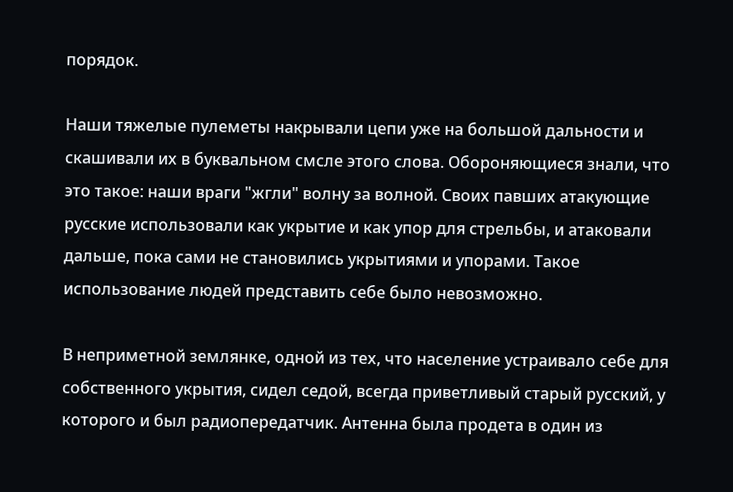порядок.

Наши тяжелые пулеметы накрывали цепи уже на большой дальности и скашивали их в буквальном смсле этого слова. Обороняющиеся знали, что это такое: наши враги "жгли" волну за волной. Своих павших атакующие русские использовали как укрытие и как упор для стрельбы, и атаковали дальше, пока сами не становились укрытиями и упорами. Такое использование людей представить себе было невозможно.

В неприметной землянке, одной из тех, что население устраивало себе для собственного укрытия, сидел седой, всегда приветливый старый русский, у которого и был радиопередатчик. Антенна была продета в один из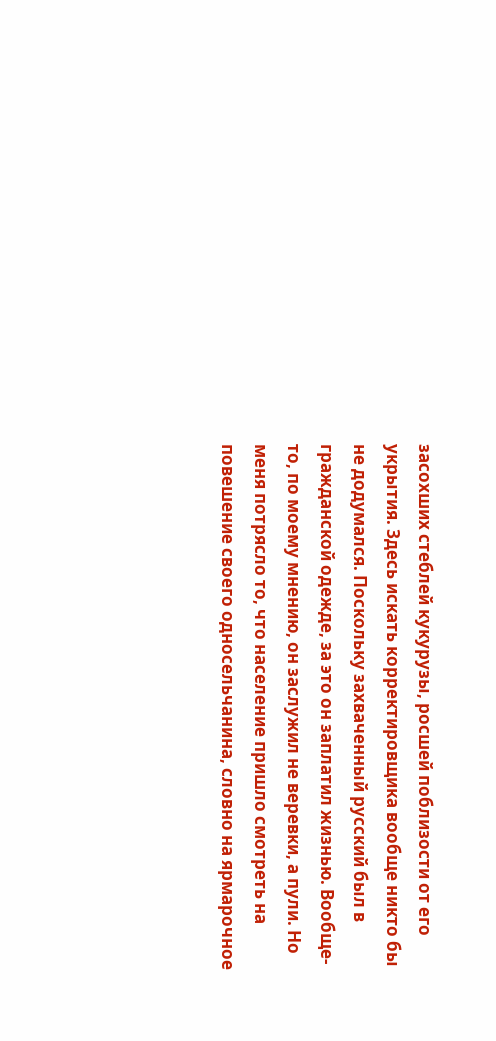засохших стеблей кукурузы, росшей поблизости от его укрытия. Здесь искать корректировщика вообще никто бы не додумался. Поскольку захваченный русский был в гражданской одежде, за это он заплатил жизнью. Вообще-то, по моему мнению, он заслужил не веревки, а пули. Но меня потрясло то, что население пришло смотреть на повешение своего односельчанина, словно на ярмарочное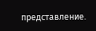представление.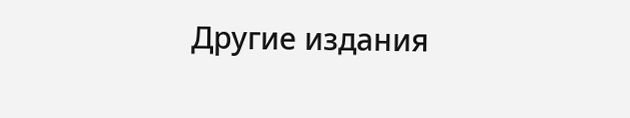Другие издания